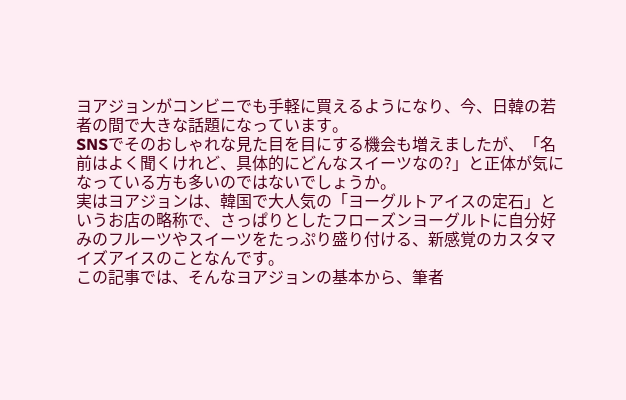ヨアジョンがコンビニでも手軽に買えるようになり、今、日韓の若者の間で大きな話題になっています。
SNSでそのおしゃれな見た目を目にする機会も増えましたが、「名前はよく聞くけれど、具体的にどんなスイーツなの?」と正体が気になっている方も多いのではないでしょうか。
実はヨアジョンは、韓国で大人気の「ヨーグルトアイスの定石」というお店の略称で、さっぱりとしたフローズンヨーグルトに自分好みのフルーツやスイーツをたっぷり盛り付ける、新感覚のカスタマイズアイスのことなんです。
この記事では、そんなヨアジョンの基本から、筆者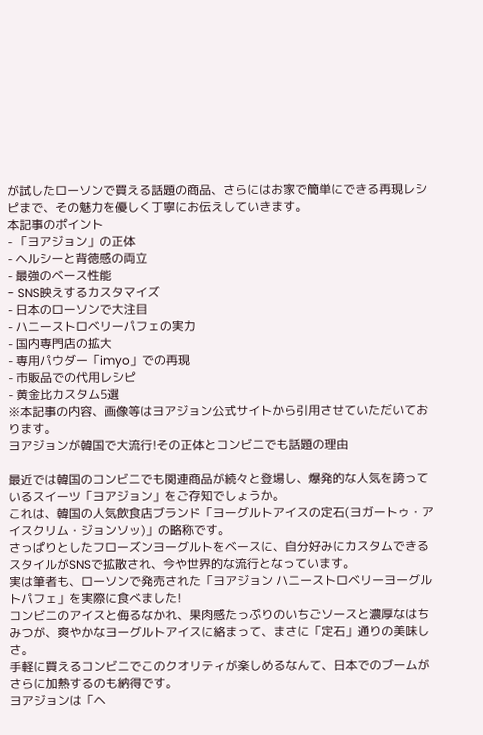が試したローソンで買える話題の商品、さらにはお家で簡単にできる再現レシピまで、その魅力を優しく丁寧にお伝えしていきます。
本記事のポイント
- 「ヨアジョン」の正体
- ヘルシーと背徳感の両立
- 最強のベース性能
- SNS映えするカスタマイズ
- 日本のローソンで大注目
- ハニーストロベリーパフェの実力
- 国内専門店の拡大
- 専用パウダー「imyo」での再現
- 市販品での代用レシピ
- 黄金比カスタム5選
※本記事の内容、画像等はヨアジョン公式サイトから引用させていただいております。
ヨアジョンが韓国で大流行!その正体とコンビニでも話題の理由

最近では韓国のコンビニでも関連商品が続々と登場し、爆発的な人気を誇っているスイーツ「ヨアジョン」をご存知でしょうか。
これは、韓国の人気飲食店ブランド「ヨーグルトアイスの定石(ヨガートゥ・アイスクリム・ジョンソッ)」の略称です。
さっぱりとしたフローズンヨーグルトをベースに、自分好みにカスタムできるスタイルがSNSで拡散され、今や世界的な流行となっています。
実は筆者も、ローソンで発売された「ヨアジョン ハニーストロベリーヨーグルトパフェ」を実際に食べました!
コンビニのアイスと侮るなかれ、果肉感たっぷりのいちごソースと濃厚なはちみつが、爽やかなヨーグルトアイスに絡まって、まさに「定石」通りの美味しさ。
手軽に買えるコンビニでこのクオリティが楽しめるなんて、日本でのブームがさらに加熱するのも納得です。
ヨアジョンは「ヘ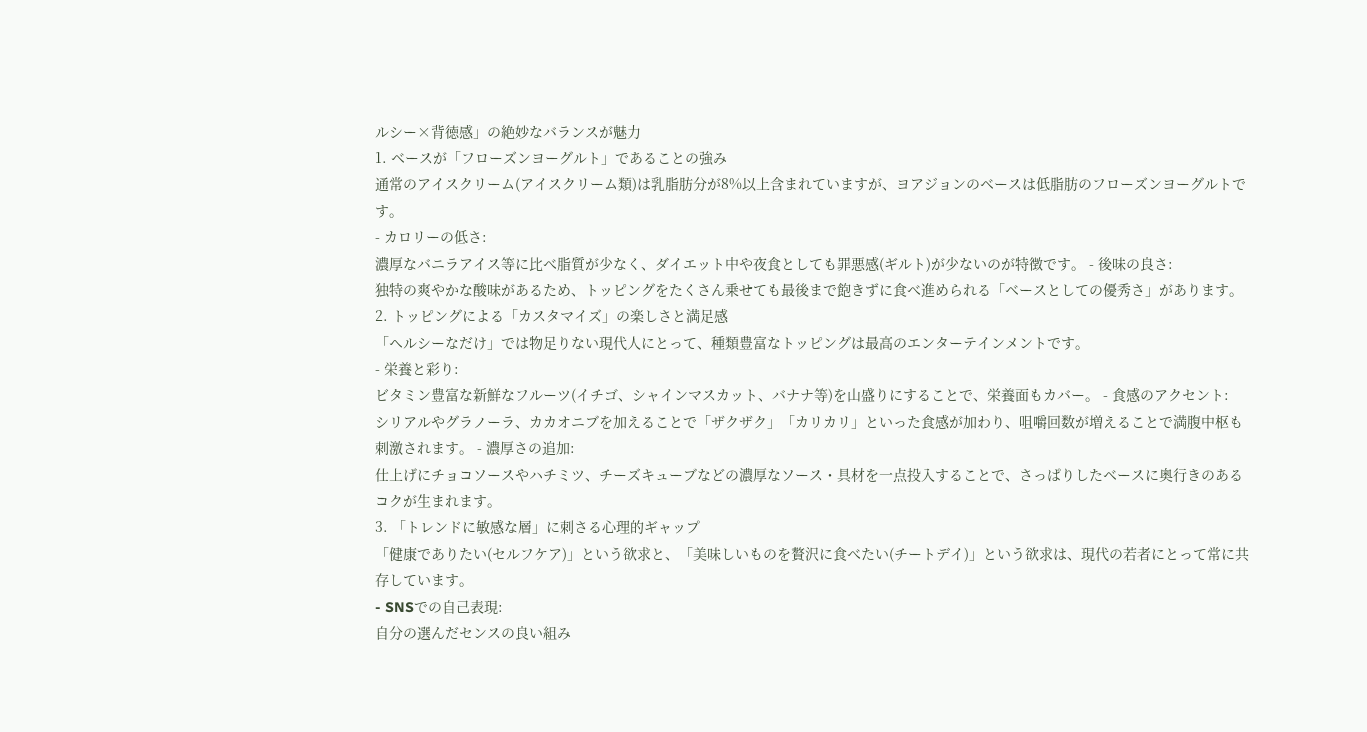ルシー×背徳感」の絶妙なバランスが魅力
1. ベースが「フローズンヨーグルト」であることの強み
通常のアイスクリーム(アイスクリーム類)は乳脂肪分が8%以上含まれていますが、ヨアジョンのベースは低脂肪のフローズンヨーグルトです。
- カロリーの低さ:
濃厚なバニラアイス等に比べ脂質が少なく、ダイエット中や夜食としても罪悪感(ギルト)が少ないのが特徴です。 - 後味の良さ:
独特の爽やかな酸味があるため、トッピングをたくさん乗せても最後まで飽きずに食べ進められる「ベースとしての優秀さ」があります。
2. トッピングによる「カスタマイズ」の楽しさと満足感
「ヘルシーなだけ」では物足りない現代人にとって、種類豊富なトッピングは最高のエンターテインメントです。
- 栄養と彩り:
ビタミン豊富な新鮮なフルーツ(イチゴ、シャインマスカット、バナナ等)を山盛りにすることで、栄養面もカバー。 - 食感のアクセント:
シリアルやグラノーラ、カカオニブを加えることで「ザクザク」「カリカリ」といった食感が加わり、咀嚼回数が増えることで満腹中枢も刺激されます。 - 濃厚さの追加:
仕上げにチョコソースやハチミツ、チーズキューブなどの濃厚なソース・具材を一点投入することで、さっぱりしたベースに奥行きのあるコクが生まれます。
3. 「トレンドに敏感な層」に刺さる心理的ギャップ
「健康でありたい(セルフケア)」という欲求と、「美味しいものを贅沢に食べたい(チートデイ)」という欲求は、現代の若者にとって常に共存しています。
- SNSでの自己表現:
自分の選んだセンスの良い組み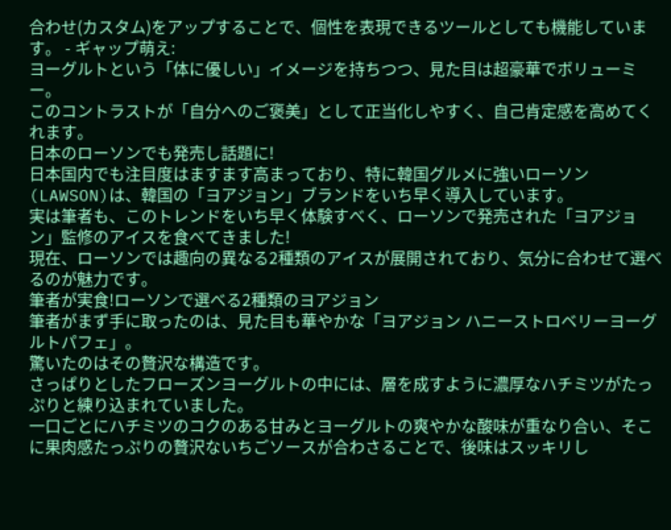合わせ(カスタム)をアップすることで、個性を表現できるツールとしても機能しています。 - ギャップ萌え:
ヨーグルトという「体に優しい」イメージを持ちつつ、見た目は超豪華でボリューミー。
このコントラストが「自分へのご褒美」として正当化しやすく、自己肯定感を高めてくれます。
日本のローソンでも発売し話題に!
日本国内でも注目度はますます高まっており、特に韓国グルメに強いローソン(LAWSON)は、韓国の「ヨアジョン」ブランドをいち早く導入しています。
実は筆者も、このトレンドをいち早く体験すべく、ローソンで発売された「ヨアジョン」監修のアイスを食べてきました!
現在、ローソンでは趣向の異なる2種類のアイスが展開されており、気分に合わせて選べるのが魅力です。
筆者が実食!ローソンで選べる2種類のヨアジョン
筆者がまず手に取ったのは、見た目も華やかな「ヨアジョン ハニーストロベリーヨーグルトパフェ」。
驚いたのはその贅沢な構造です。
さっぱりとしたフローズンヨーグルトの中には、層を成すように濃厚なハチミツがたっぷりと練り込まれていました。
一口ごとにハチミツのコクのある甘みとヨーグルトの爽やかな酸味が重なり合い、そこに果肉感たっぷりの贅沢ないちごソースが合わさることで、後味はスッキリし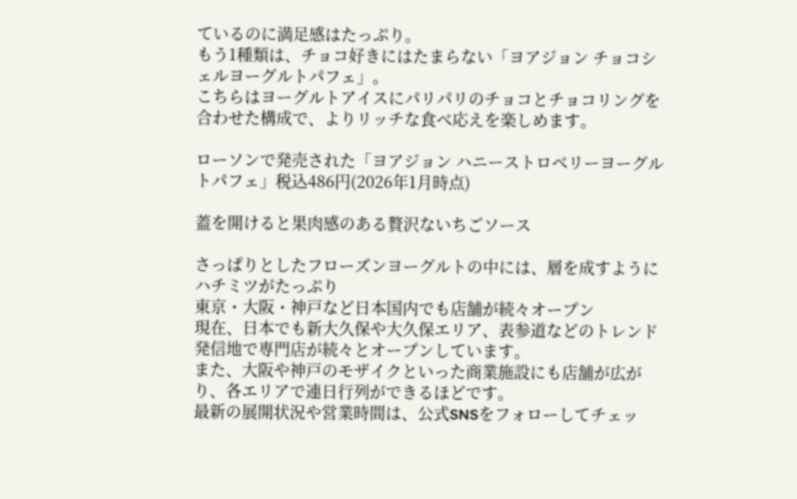ているのに満足感はたっぷり。
もう1種類は、チョコ好きにはたまらない「ヨアジョン チョコシェルヨーグルトパフェ」。
こちらはヨーグルトアイスにパリパリのチョコとチョコリングを合わせた構成で、よりリッチな食べ応えを楽しめます。

ローソンで発売された「ヨアジョン ハニーストロベリーヨーグルトパフェ」税込486円(2026年1月時点)

蓋を開けると果肉感のある贅沢ないちごソース

さっぱりとしたフローズンヨーグルトの中には、層を成すようにハチミツがたっぷり
東京・大阪・神戸など日本国内でも店舗が続々オープン
現在、日本でも新大久保や大久保エリア、表参道などのトレンド発信地で専門店が続々とオープンしています。
また、大阪や神戸のモザイクといった商業施設にも店舗が広がり、各エリアで連日行列ができるほどです。
最新の展開状況や営業時間は、公式SNSをフォローしてチェッ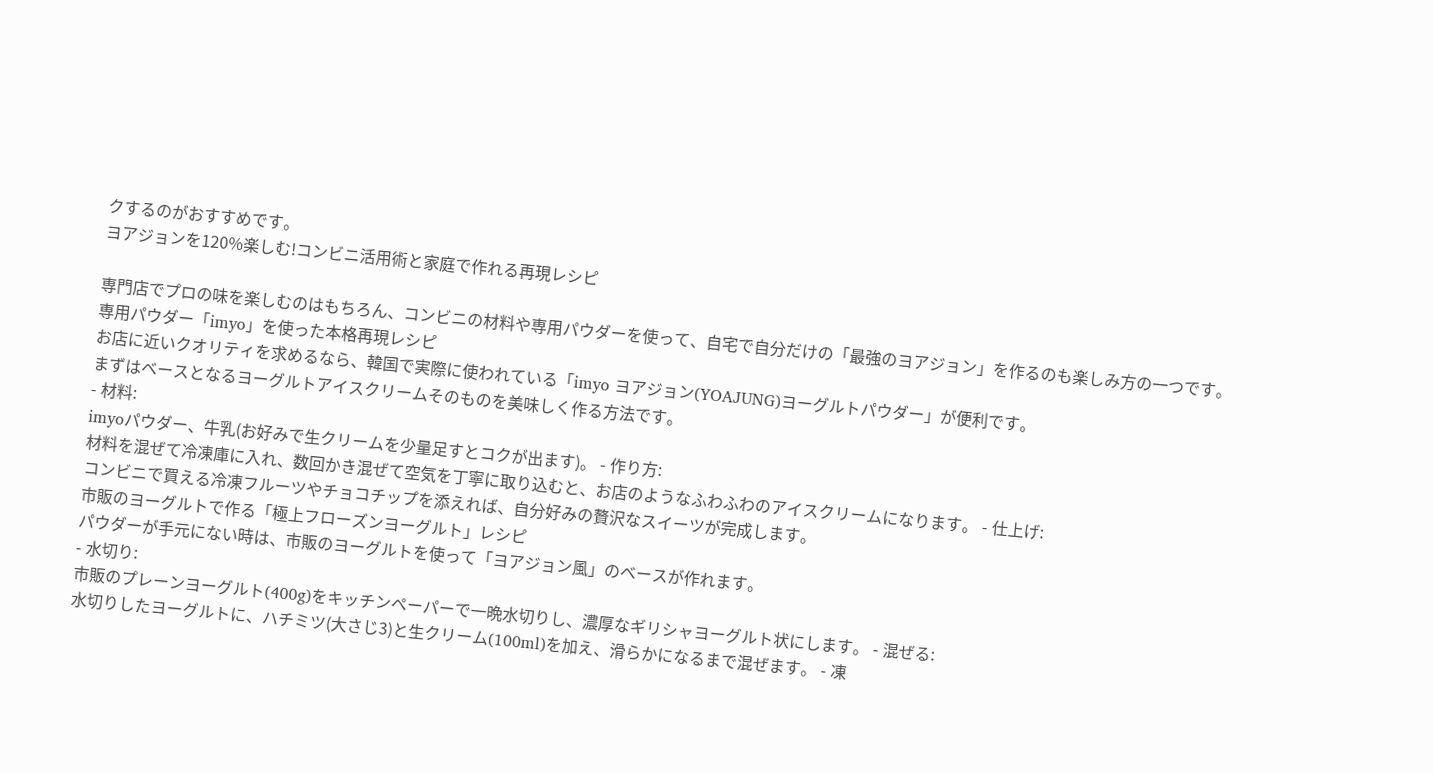クするのがおすすめです。
ヨアジョンを120%楽しむ!コンビニ活用術と家庭で作れる再現レシピ

専門店でプロの味を楽しむのはもちろん、コンビニの材料や専用パウダーを使って、自宅で自分だけの「最強のヨアジョン」を作るのも楽しみ方の一つです。
専用パウダー「imyo」を使った本格再現レシピ
お店に近いクオリティを求めるなら、韓国で実際に使われている「imyo ヨアジョン(YOAJUNG)ヨーグルトパウダー」が便利です。
まずはベースとなるヨーグルトアイスクリームそのものを美味しく作る方法です。
- 材料:
imyoパウダー、牛乳(お好みで生クリームを少量足すとコクが出ます)。 - 作り方:
材料を混ぜて冷凍庫に入れ、数回かき混ぜて空気を丁寧に取り込むと、お店のようなふわふわのアイスクリームになります。 - 仕上げ:
コンビニで買える冷凍フルーツやチョコチップを添えれば、自分好みの贅沢なスイーツが完成します。
市販のヨーグルトで作る「極上フローズンヨーグルト」レシピ
パウダーが手元にない時は、市販のヨーグルトを使って「ヨアジョン風」のベースが作れます。
- 水切り:
市販のプレーンヨーグルト(400g)をキッチンペーパーで一晩水切りし、濃厚なギリシャヨーグルト状にします。 - 混ぜる:
水切りしたヨーグルトに、ハチミツ(大さじ3)と生クリーム(100ml)を加え、滑らかになるまで混ぜます。 - 凍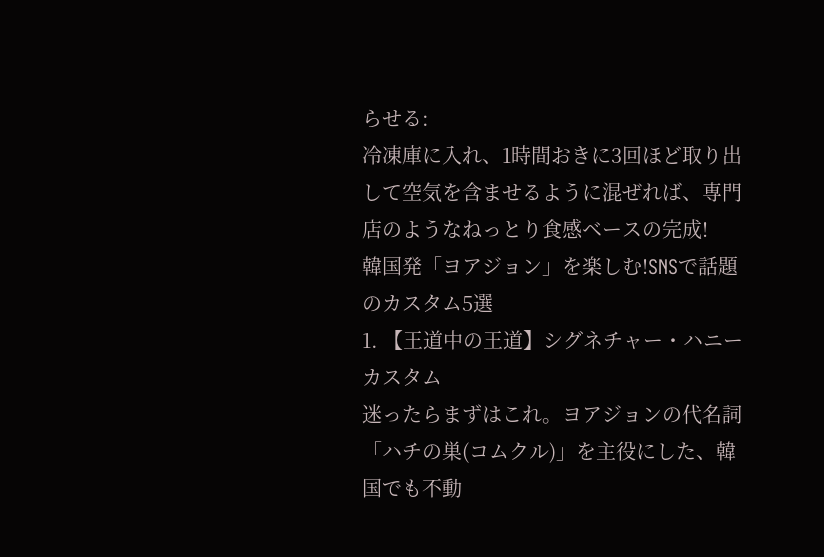らせる:
冷凍庫に入れ、1時間おきに3回ほど取り出して空気を含ませるように混ぜれば、専門店のようなねっとり食感ベースの完成!
韓国発「ヨアジョン」を楽しむ!SNSで話題のカスタム5選
1. 【王道中の王道】シグネチャー・ハニーカスタム
迷ったらまずはこれ。ヨアジョンの代名詞「ハチの巣(コムクル)」を主役にした、韓国でも不動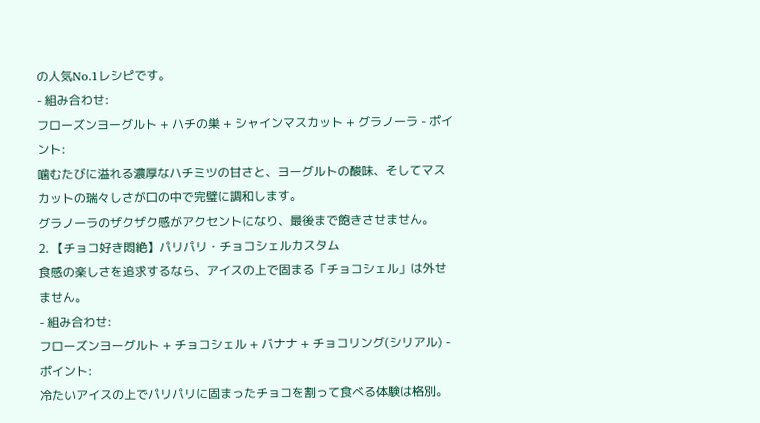の人気No.1レシピです。
- 組み合わせ:
フローズンヨーグルト + ハチの巣 + シャインマスカット + グラノーラ - ポイント:
噛むたびに溢れる濃厚なハチミツの甘さと、ヨーグルトの酸味、そしてマスカットの瑞々しさが口の中で完璧に調和します。
グラノーラのザクザク感がアクセントになり、最後まで飽きさせません。
2. 【チョコ好き悶絶】パリパリ・チョコシェルカスタム
食感の楽しさを追求するなら、アイスの上で固まる「チョコシェル」は外せません。
- 組み合わせ:
フローズンヨーグルト + チョコシェル + バナナ + チョコリング(シリアル) - ポイント:
冷たいアイスの上でパリパリに固まったチョコを割って食べる体験は格別。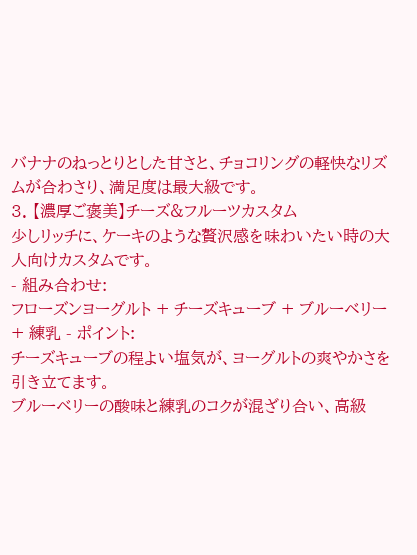バナナのねっとりとした甘さと、チョコリングの軽快なリズムが合わさり、満足度は最大級です。
3. 【濃厚ご褒美】チーズ&フルーツカスタム
少しリッチに、ケーキのような贅沢感を味わいたい時の大人向けカスタムです。
- 組み合わせ:
フローズンヨーグルト + チーズキューブ + ブルーベリー + 練乳 - ポイント:
チーズキューブの程よい塩気が、ヨーグルトの爽やかさを引き立てます。
ブルーベリーの酸味と練乳のコクが混ざり合い、高級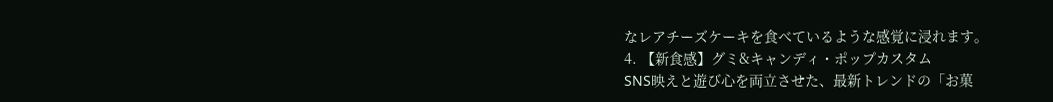なレアチーズケーキを食べているような感覚に浸れます。
4. 【新食感】グミ&キャンディ・ポップカスタム
SNS映えと遊び心を両立させた、最新トレンドの「お菓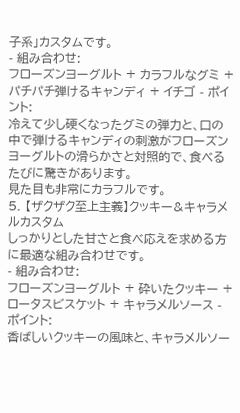子系」カスタムです。
- 組み合わせ:
フローズンヨーグルト + カラフルなグミ + パチパチ弾けるキャンディ + イチゴ - ポイント:
冷えて少し硬くなったグミの弾力と、口の中で弾けるキャンディの刺激がフローズンヨーグルトの滑らかさと対照的で、食べるたびに驚きがあります。
見た目も非常にカラフルです。
5. 【ザクザク至上主義】クッキー&キャラメルカスタム
しっかりとした甘さと食べ応えを求める方に最適な組み合わせです。
- 組み合わせ:
フローズンヨーグルト + 砕いたクッキー + ロータスビスケット + キャラメルソース - ポイント:
香ばしいクッキーの風味と、キャラメルソー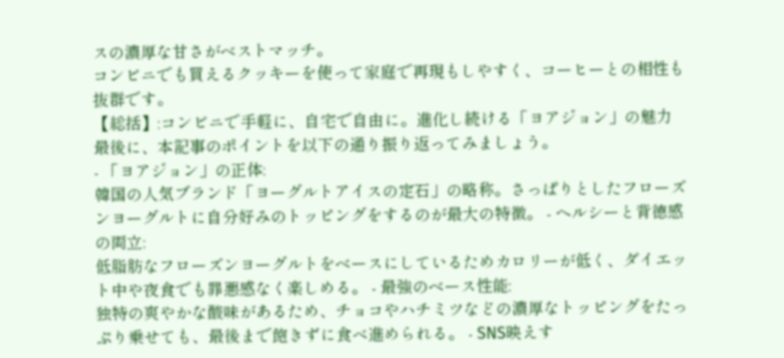スの濃厚な甘さがベストマッチ。
コンビニでも買えるクッキーを使って家庭で再現もしやすく、コーヒーとの相性も抜群です。
【総括】:コンビニで手軽に、自宅で自由に。進化し続ける「ヨアジョン」の魅力
最後に、本記事のポイントを以下の通り振り返ってみましょう。
- 「ヨアジョン」の正体:
韓国の人気ブランド「ヨーグルトアイスの定石」の略称。さっぱりとしたフローズンヨーグルトに自分好みのトッピングをするのが最大の特徴。 - ヘルシーと背徳感の両立:
低脂肪なフローズンヨーグルトをベースにしているためカロリーが低く、ダイエット中や夜食でも罪悪感なく楽しめる。 - 最強のベース性能:
独特の爽やかな酸味があるため、チョコやハチミツなどの濃厚なトッピングをたっぷり乗せても、最後まで飽きずに食べ進められる。 - SNS映えす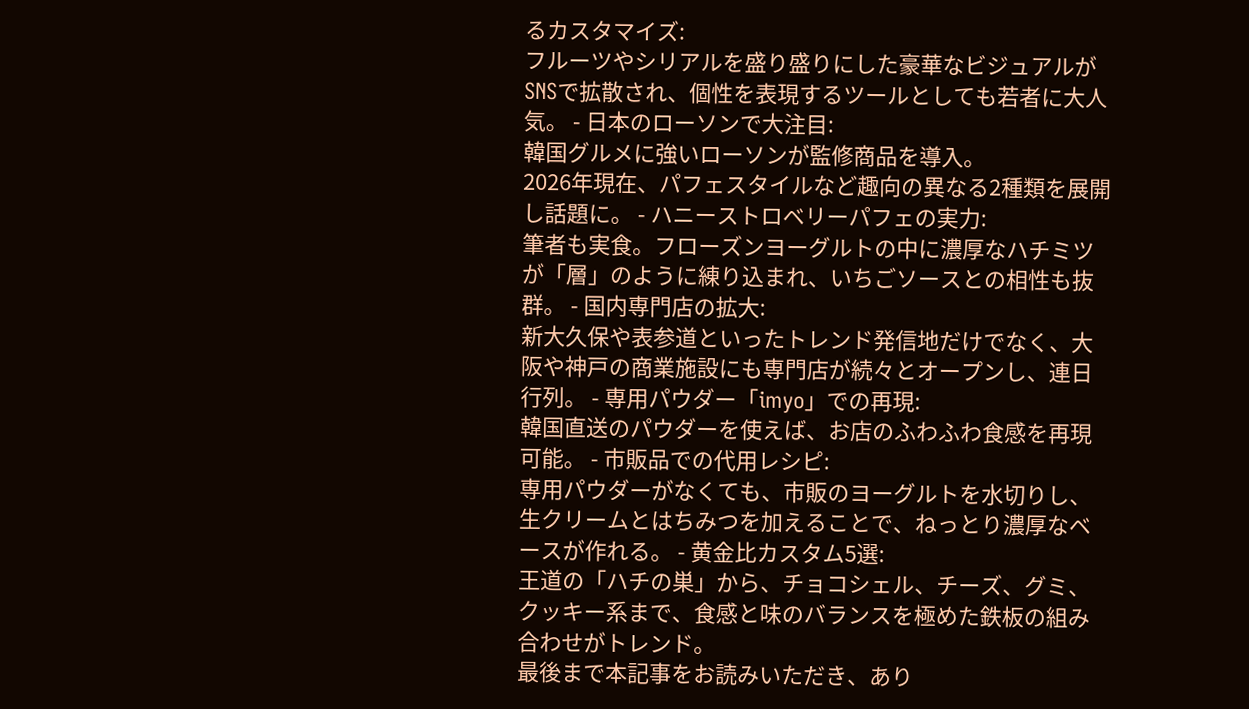るカスタマイズ:
フルーツやシリアルを盛り盛りにした豪華なビジュアルがSNSで拡散され、個性を表現するツールとしても若者に大人気。 - 日本のローソンで大注目:
韓国グルメに強いローソンが監修商品を導入。
2026年現在、パフェスタイルなど趣向の異なる2種類を展開し話題に。 - ハニーストロベリーパフェの実力:
筆者も実食。フローズンヨーグルトの中に濃厚なハチミツが「層」のように練り込まれ、いちごソースとの相性も抜群。 - 国内専門店の拡大:
新大久保や表参道といったトレンド発信地だけでなく、大阪や神戸の商業施設にも専門店が続々とオープンし、連日行列。 - 専用パウダー「imyo」での再現:
韓国直送のパウダーを使えば、お店のふわふわ食感を再現可能。 - 市販品での代用レシピ:
専用パウダーがなくても、市販のヨーグルトを水切りし、生クリームとはちみつを加えることで、ねっとり濃厚なベースが作れる。 - 黄金比カスタム5選:
王道の「ハチの巣」から、チョコシェル、チーズ、グミ、クッキー系まで、食感と味のバランスを極めた鉄板の組み合わせがトレンド。
最後まで本記事をお読みいただき、あり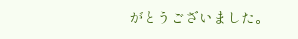がとうございました。